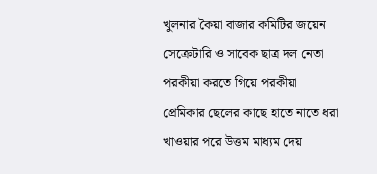খুলনার কৈয়া বাজার কমিটির জয়েন সেক্রেটারি ও সাবেক ছাত্র দল নেতা পরকীয়া করতে গিয়ে পরকীয়া প্রেমিকার ছেলের কাছে হাতে নাতে ধরা খাওয়ার পরে উত্তম মাধ্যম দেয়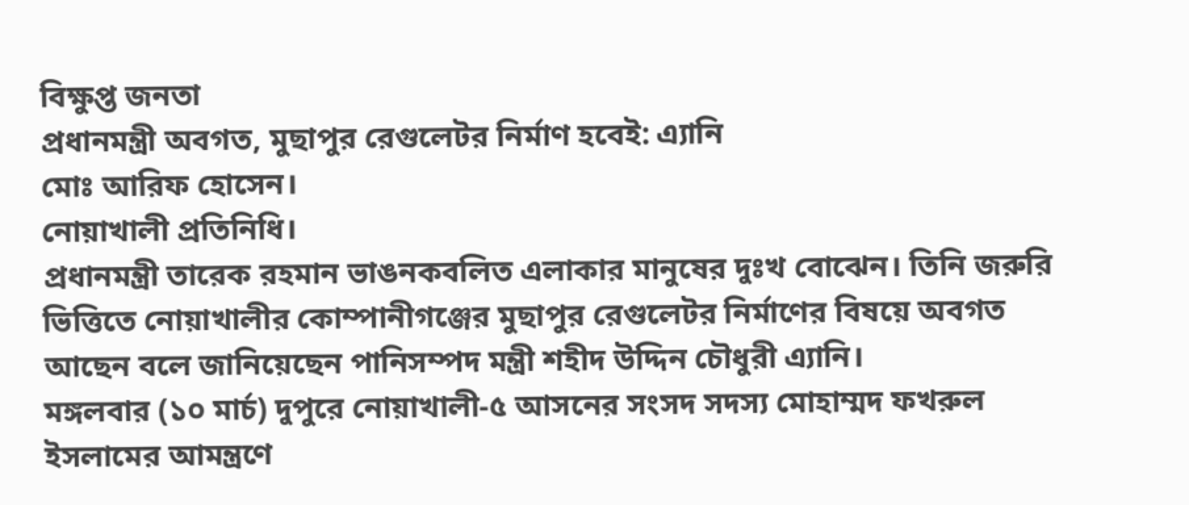বিক্ষুপ্ত জনতা
প্রধানমন্ত্রী অবগত, মুছাপুর রেগুলেটর নির্মাণ হবেই: এ্যানি
মোঃ আরিফ হোসেন।
নোয়াখালী প্রতিনিধি।
প্রধানমন্ত্রী তারেক রহমান ভাঙনকবলিত এলাকার মানুষের দুঃখ বোঝেন। তিনি জরুরি ভিত্তিতে নোয়াখালীর কোম্পানীগঞ্জের মুছাপুর রেগুলেটর নির্মাণের বিষয়ে অবগত আছেন বলে জানিয়েছেন পানিসম্পদ মন্ত্রী শহীদ উদ্দিন চৌধুরী এ্যানি।
মঙ্গলবার (১০ মার্চ) দুপুরে নোয়াখালী-৫ আসনের সংসদ সদস্য মোহাম্মদ ফখরুল ইসলামের আমন্ত্রণে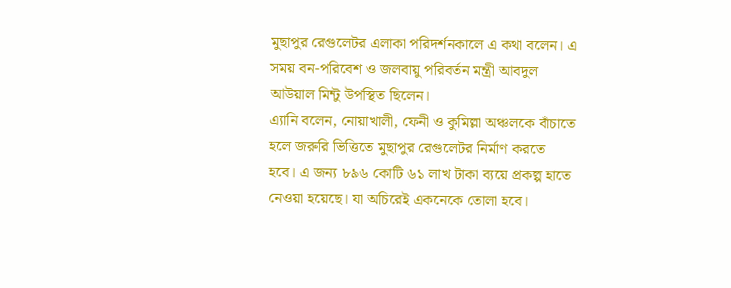মুছাপুর রেগুলেটর এলাকা পরিদর্শনকালে এ কথা বলেন। এ সময় বন-পরিবেশ ও জলবায়ু পরিবর্তন মন্ত্রী আবদুল আউয়াল মিন্টু উপস্থিত ছিলেন।
এ্যানি বলেন, নোয়াখালী, ফেনী ও কুমিল্লা অঞ্চলকে বাঁচাতে হলে জরুরি ভিত্তিতে মুছাপুর রেগুলেটর নির্মাণ করতে হবে। এ জন্য ৮৯৬ কোটি ৬১ লাখ টাকা ব্যয়ে প্রকল্প হাতে নেওয়া হয়েছে। যা অচিরেই একনেকে তোলা হবে।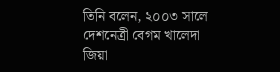তিনি বলেন, ২০০৩ সালে দেশনেত্রী বেগম খালেদা জিয়া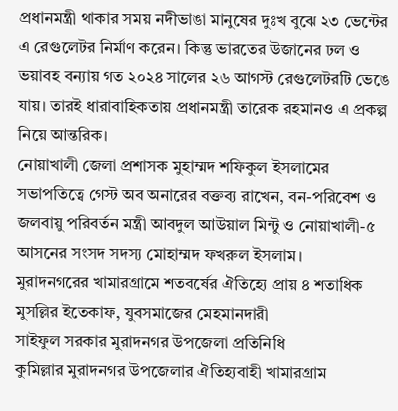প্রধানমন্ত্রী থাকার সময় নদীভাঙা মানুষের দুঃখ বুঝে ২৩ ভেন্টের এ রেগুলেটর নির্মাণ করেন। কিন্তু ভারতের উজানের ঢল ও ভয়াবহ বন্যায় গত ২০২৪ সালের ২৬ আগস্ট রেগুলেটরটি ভেঙে যায়। তারই ধারাবাহিকতায় প্রধানমন্ত্রী তারেক রহমানও এ প্রকল্প নিয়ে আন্তরিক।
নোয়াখালী জেলা প্রশাসক মুহাম্মদ শফিকুল ইসলামের সভাপতিত্বে গেস্ট অব অনারের বক্তব্য রাখেন, বন-পরিবেশ ও জলবায়ু পরিবর্তন মন্ত্রী আবদুল আউয়াল মিন্টু ও নোয়াখালী-৫ আসনের সংসদ সদস্য মোহাম্মদ ফখরুল ইসলাম।
মুরাদনগরের খামারগ্রামে শতবর্ষের ঐতিহ্যে প্রায় ৪ শতাধিক মুসল্লির ইতেকাফ, যুবসমাজের মেহমানদারী
সাইফুল সরকার মুরাদনগর উপজেলা প্রতিনিধি
কুমিল্লার মুরাদনগর উপজেলার ঐতিহ্যবাহী খামারগ্রাম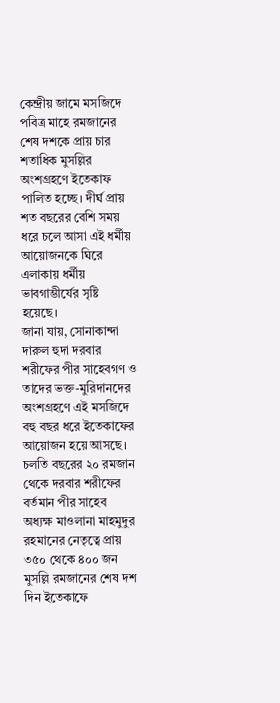কেন্দ্রীয় জামে মসজিদে পবিত্র মাহে রমজানের শেষ দশকে প্রায় চার শতাধিক মুসল্লির অংশগ্রহণে ইতেকাফ পালিত হচ্ছে। দীর্ঘ প্রায় শত বছরের বেশি সময় ধরে চলে আসা এই ধর্মীয় আয়োজনকে ঘিরে এলাকায় ধর্মীয় ভাবগাম্ভীর্যের সৃষ্টি হয়েছে।
জানা যায়, সোনাকান্দা দারুল হুদা দরবার শরীফের পীর সাহেবগণ ও তাদের ভক্ত-মুরিদানদের অংশগ্রহণে এই মসজিদে বহু বছর ধরে ইতেকাফের আয়োজন হয়ে আসছে। চলতি বছরের ২০ রমজান থেকে দরবার শরীফের বর্তমান পীর সাহেব অধ্যক্ষ মাওলানা মাহমুদুর রহমানের নেতৃত্বে প্রায় ৩৫০ থেকে ৪০০ জন মুসল্লি রমজানের শেষ দশ দিন ইতেকাফে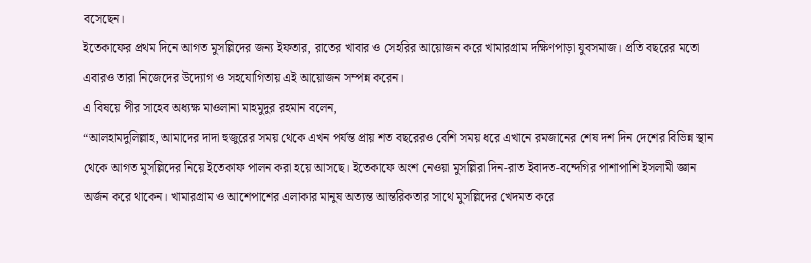বসেছেন।
ইতেকাফের প্রথম দিনে আগত মুসল্লিদের জন্য ইফতার, রাতের খাবার ও সেহরির আয়োজন করে খামারগ্রাম দক্ষিণপাড়া যুবসমাজ। প্রতি বছরের মতো এবারও তারা নিজেদের উদ্যোগ ও সহযোগিতায় এই আয়োজন সম্পন্ন করেন।
এ বিষয়ে পীর সাহেব অধ্যক্ষ মাওলানা মাহমুদুর রহমান বলেন,
“আলহামদুলিল্লাহ, আমাদের দাদা হুজুরের সময় থেকে এখন পর্যন্ত প্রায় শত বছরেরও বেশি সময় ধরে এখানে রমজানের শেষ দশ দিন দেশের বিভিন্ন স্থান থেকে আগত মুসল্লিদের নিয়ে ইতেকাফ পালন করা হয়ে আসছে। ইতেকাফে অংশ নেওয়া মুসল্লিরা দিন-রাত ইবাদত-বন্দেগির পাশাপাশি ইসলামী জ্ঞান অর্জন করে থাকেন। খামারগ্রাম ও আশেপাশের এলাকার মানুষ অত্যন্ত আন্তরিকতার সাথে মুসল্লিদের খেদমত করে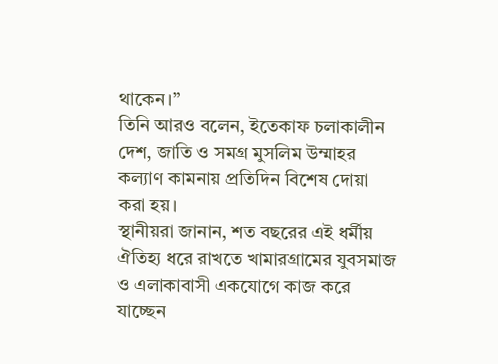থাকেন।”
তিনি আরও বলেন, ইতেকাফ চলাকালীন দেশ, জাতি ও সমগ্র মুসলিম উম্মাহর কল্যাণ কামনায় প্রতিদিন বিশেষ দোয়া করা হয়।
স্থানীয়রা জানান, শত বছরের এই ধর্মীয় ঐতিহ্য ধরে রাখতে খামারগ্রামের যুবসমাজ ও এলাকাবাসী একযোগে কাজ করে যাচ্ছেন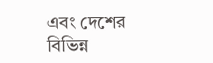এবং দেশের বিভিন্ন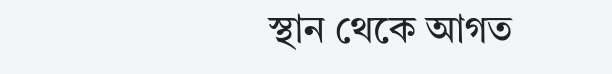স্থান থেকে আগত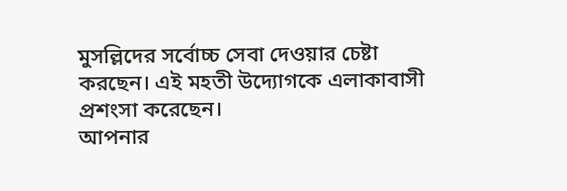মুসল্লিদের সর্বোচ্চ সেবা দেওয়ার চেষ্টা করছেন। এই মহতী উদ্যোগকে এলাকাবাসী প্রশংসা করেছেন।
আপনার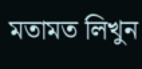মতামত লিখুন